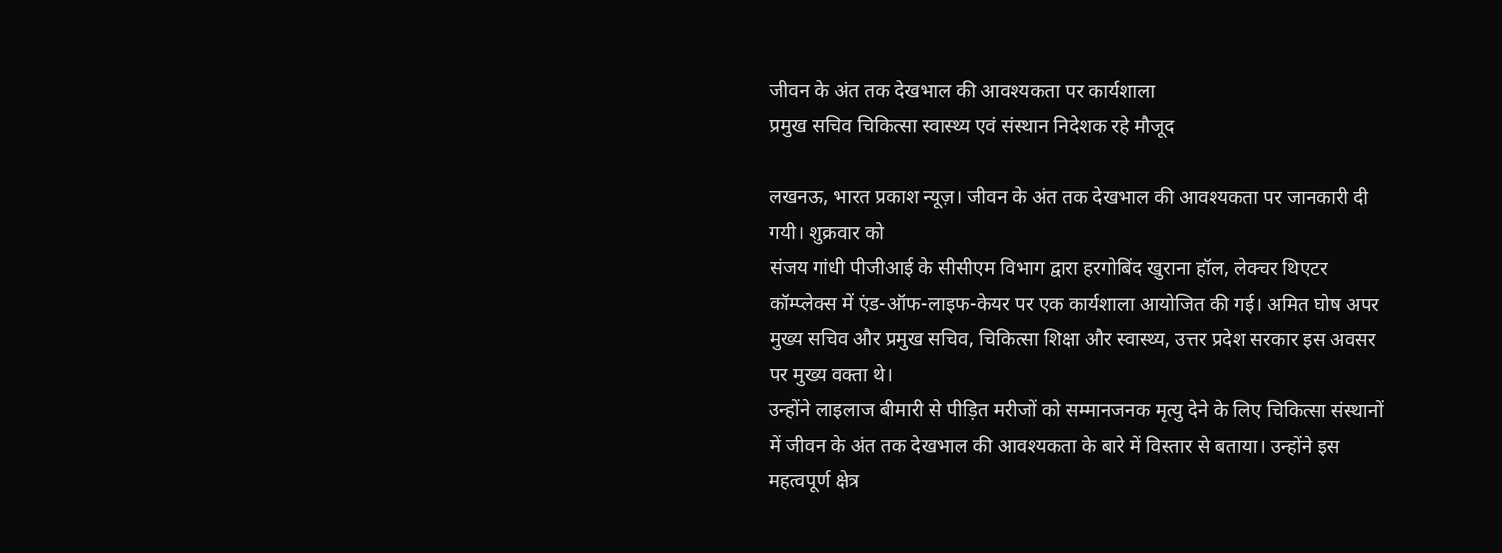जीवन के अंत तक देखभाल की आवश्यकता पर कार्यशाला
प्रमुख सचिव चिकित्सा स्वास्थ्य एवं संस्थान निदेशक रहे मौजूद

लखनऊ, भारत प्रकाश न्यूज़। जीवन के अंत तक देखभाल की आवश्यकता पर जानकारी दी गयी। शुक्रवार को
संजय गांधी पीजीआई के सीसीएम विभाग द्वारा हरगोबिंद खुराना हॉल, लेक्चर थिएटर कॉम्प्लेक्स में एंड-ऑफ-लाइफ-केयर पर एक कार्यशाला आयोजित की गई। अमित घोष अपर मुख्य सचिव और प्रमुख सचिव, चिकित्सा शिक्षा और स्वास्थ्य, उत्तर प्रदेश सरकार इस अवसर पर मुख्य वक्ता थे।
उन्होंने लाइलाज बीमारी से पीड़ित मरीजों को सम्मानजनक मृत्यु देने के लिए चिकित्सा संस्थानों में जीवन के अंत तक देखभाल की आवश्यकता के बारे में विस्तार से बताया। उन्होंने इस महत्वपूर्ण क्षेत्र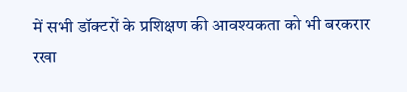में सभी डॉक्टरों के प्रशिक्षण की आवश्यकता को भी बरकरार रखा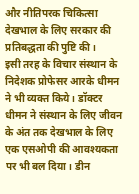और नीतिपरक चिकित्सा देखभाल के लिए सरकार की प्रतिबद्धता की पुष्टि की।
इसी तरह के विचार संस्थान के निदेशक प्रोफेसर आरके धीमन ने भी व्यक्त किये। डॉक्टर धीमन ने संस्थान के लिए जीवन के अंत तक देखभाल के लिए एक एसओपी की आवश्यकता पर भी बल दिया। डीन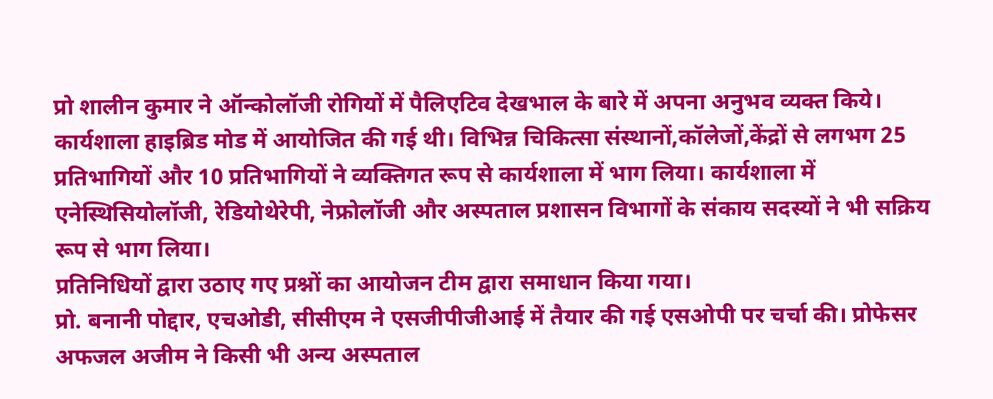प्रो शालीन कुमार ने ऑन्कोलॉजी रोगियों में पैलिएटिव देखभाल के बारे में अपना अनुभव व्यक्त किये।
कार्यशाला हाइब्रिड मोड में आयोजित की गई थी। विभिन्न चिकित्सा संस्थानों,कॉलेजों,केंद्रों से लगभग 25 प्रतिभागियों और 10 प्रतिभागियों ने व्यक्तिगत रूप से कार्यशाला में भाग लिया। कार्यशाला में एनेस्थिसियोलॉजी, रेडियोथेरेपी, नेफ्रोलॉजी और अस्पताल प्रशासन विभागों के संकाय सदस्यों ने भी सक्रिय रूप से भाग लिया।
प्रतिनिधियों द्वारा उठाए गए प्रश्नों का आयोजन टीम द्वारा समाधान किया गया।
प्रो. बनानी पोद्दार, एचओडी, सीसीएम ने एसजीपीजीआई में तैयार की गई एसओपी पर चर्चा की। प्रोफेसर अफजल अजीम ने किसी भी अन्य अस्पताल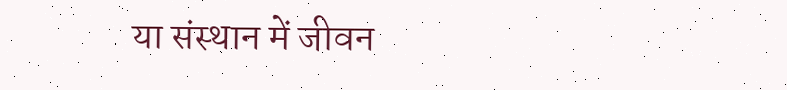या संस्थान में जीवन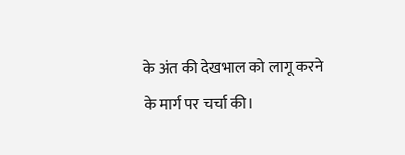के अंत की देखभाल को लागू करने के मार्ग पर चर्चा की।